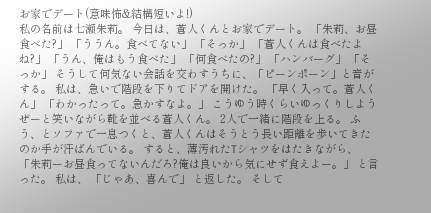お家でデート(意味怖&結構短いよ!)
私の名前は七瀬朱莉。 今日は、蒼人くんとお家でデート。 「朱莉、お昼食べた?」 「ううん。食べてない」 「そっか」 「蒼人くんは食べたよね?」 「うん、俺はもう食べた」 「何食べたの?」 「ハンバーグ」 「そっか」 そうして何気ない会話を交わすうちに、「ピーンポーン」と音がする。 私は、急いで階段を下りてドアを開けた。 「早く入って。蒼人くん」 「わかったって。急かすなよ。」 こうゆう時くらいゆっくりしようぜーと笑いながら靴を並べる蒼人くん。 2人で一緒に階段を上る。 ふう、とソファで一息つくと、蒼人くんはそうとう長い距離を歩いてきたのか手が汗ばんでいる。 すると、薄汚れたTシャツをはたきながら、 「朱莉ーお昼食ってないんだろ?俺は良いから気にせず食えよー。」 と言った。 私は、 「じゃあ、喜んで」 と返した。 そして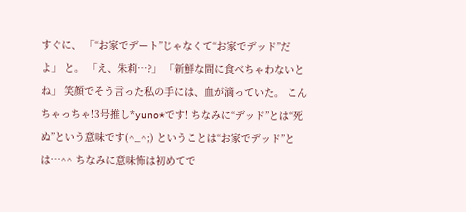すぐに、 「“お家でデート”じゃなくて“お家でデッド”だよ」 と。 「え、朱莉…?」 「新鮮な間に食べちゃわないとね」 笑顔でそう言った私の手には、血が滴っていた。 こんちゃっちゃ!3号推し*yuno*です! ちなみに“デッド”とは“死ぬ”という意味です(^_^;) ということは“お家でデッド”とは…^^ ちなみに意味怖は初めてで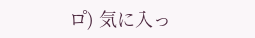ロ゚) 気に入っ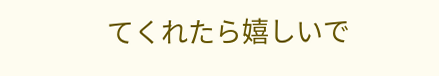てくれたら嬉しいで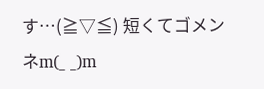す…(≧▽≦) 短くてゴメンネm(_ _)m